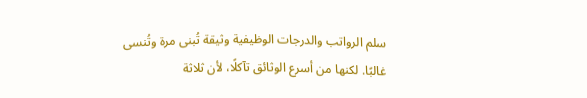سلم الرواتب والدرجات الوظيفية وثيقة تُبنى مرة وتُنسى غالبًا. لكنها من أسرع الوثائق تآكلًا، لأن ثلاثة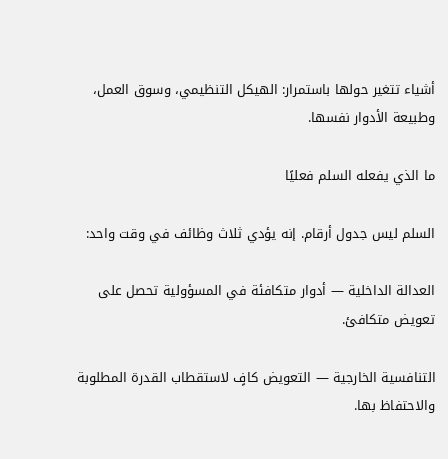أشياء تتغير حولها باستمرار: الهيكل التنظيمي، وسوق العمل، وطبيعة الأدوار نفسها.

ما الذي يفعله السلم فعليًا

السلم ليس جدول أرقام. إنه يؤدي ثلاث وظائف في وقت واحد:

العدالة الداخلية — أدوار متكافئة في المسؤولية تحصل على تعويض متكافئ.

التنافسية الخارجية — التعويض كافٍ لاستقطاب القدرة المطلوبة والاحتفاظ بها.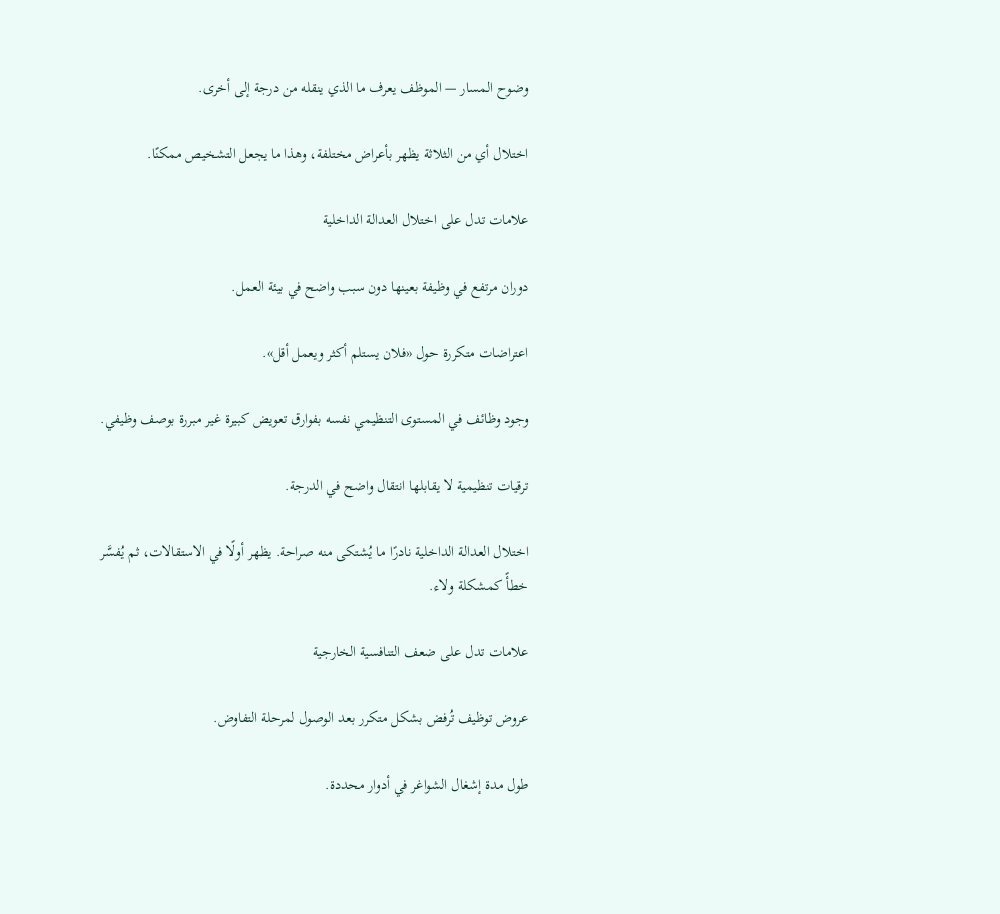وضوح المسار — الموظف يعرف ما الذي ينقله من درجة إلى أخرى.

اختلال أي من الثلاثة يظهر بأعراض مختلفة، وهذا ما يجعل التشخيص ممكنًا.

علامات تدل على اختلال العدالة الداخلية

دوران مرتفع في وظيفة بعينها دون سبب واضح في بيئة العمل.

اعتراضات متكررة حول «فلان يستلم أكثر ويعمل أقل».

وجود وظائف في المستوى التنظيمي نفسه بفوارق تعويض كبيرة غير مبررة بوصف وظيفي.

ترقيات تنظيمية لا يقابلها انتقال واضح في الدرجة.

اختلال العدالة الداخلية نادرًا ما يُشتكى منه صراحة. يظهر أولًا في الاستقالات، ثم يُفسَّر خطأً كمشكلة ولاء.

علامات تدل على ضعف التنافسية الخارجية

عروض توظيف تُرفض بشكل متكرر بعد الوصول لمرحلة التفاوض.

طول مدة إشغال الشواغر في أدوار محددة.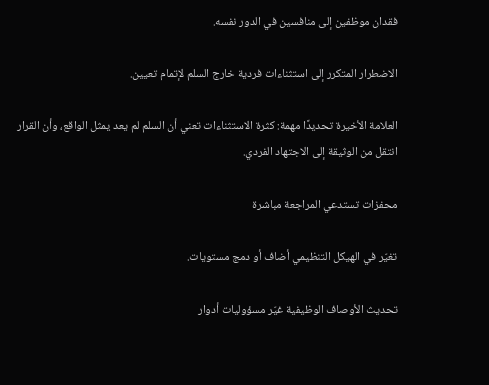فقدان موظفين إلى منافسين في الدور نفسه.

الاضطرار المتكرر إلى استثناءات فردية خارج السلم لإتمام تعيين.

العلامة الأخيرة تحديدًا مهمة: كثرة الاستثناءات تعني أن السلم لم يعد يمثل الواقع، وأن القرار انتقل من الوثيقة إلى الاجتهاد الفردي.

محفزات تستدعي المراجعة مباشرة

تغيّر في الهيكل التنظيمي أضاف أو دمج مستويات.

تحديث الأوصاف الوظيفية غيّر مسؤوليات أدوار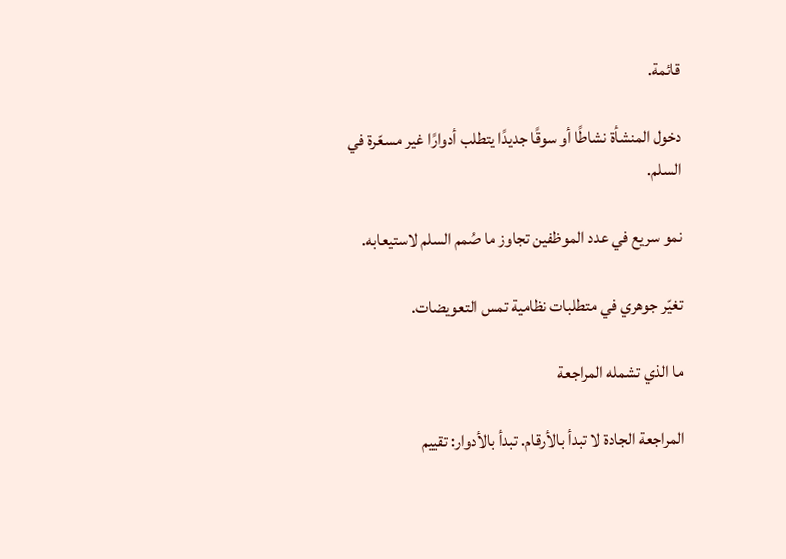قائمة.

دخول المنشأة نشاطًا أو سوقًا جديدًا يتطلب أدوارًا غير مسعّرة في السلم.

نمو سريع في عدد الموظفين تجاوز ما صُمم السلم لاستيعابه.

تغيّر جوهري في متطلبات نظامية تمس التعويضات.

ما الذي تشمله المراجعة

المراجعة الجادة لا تبدأ بالأرقام. تبدأ بالأدوار: تقييم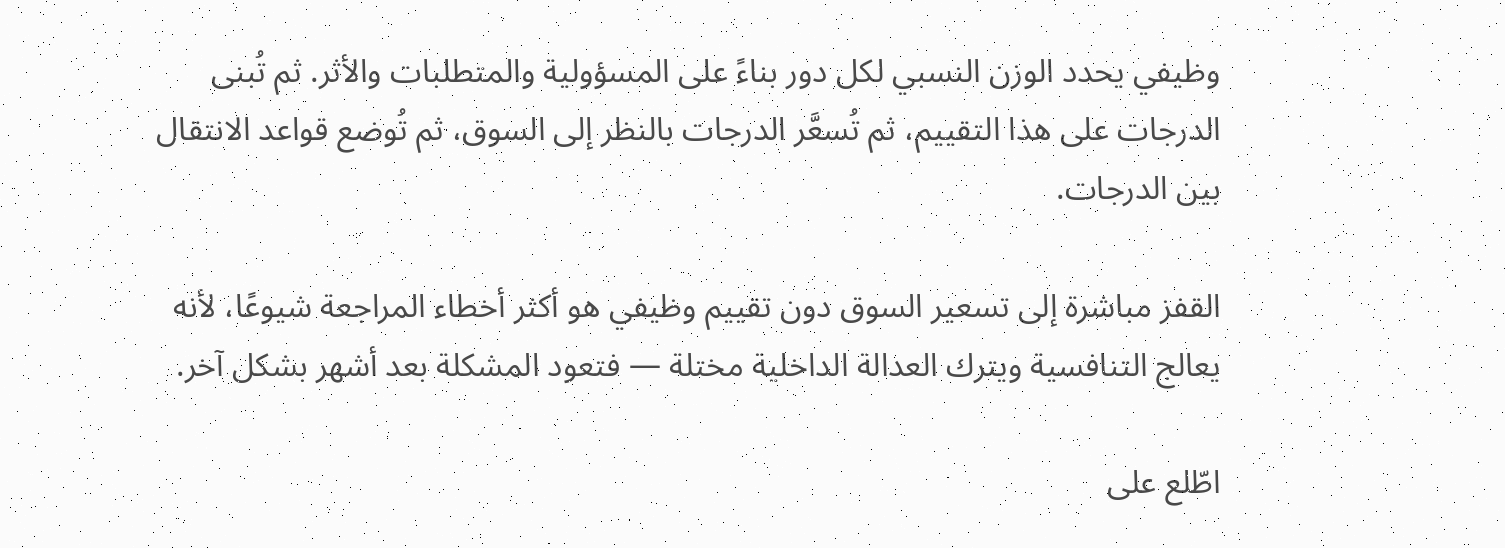وظيفي يحدد الوزن النسبي لكل دور بناءً على المسؤولية والمتطلبات والأثر. ثم تُبنى الدرجات على هذا التقييم، ثم تُسعَّر الدرجات بالنظر إلى السوق، ثم تُوضع قواعد الانتقال بين الدرجات.

القفز مباشرة إلى تسعير السوق دون تقييم وظيفي هو أكثر أخطاء المراجعة شيوعًا، لأنه يعالج التنافسية ويترك العدالة الداخلية مختلة — فتعود المشكلة بعد أشهر بشكل آخر.

اطّلع على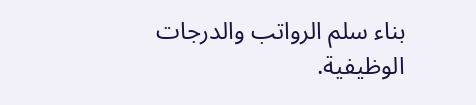بناء سلم الرواتب والدرجات الوظيفية.